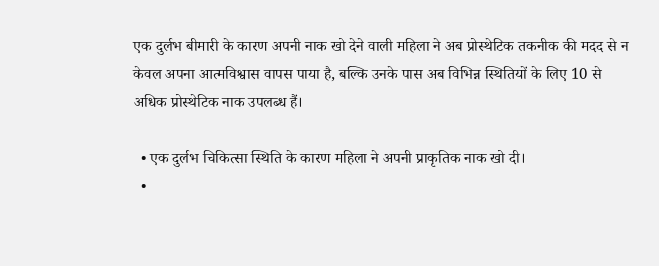एक दुर्लभ बीमारी के कारण अपनी नाक खो देने वाली महिला ने अब प्रोस्थेटिक तकनीक की मदद से न केवल अपना आत्मविश्वास वापस पाया है, बल्कि उनके पास अब विभिन्न स्थितियों के लिए 10 से अधिक प्रोस्थेटिक नाक उपलब्ध हैं।

  • एक दुर्लभ चिकित्सा स्थिति के कारण महिला ने अपनी प्राकृतिक नाक खो दी।
  •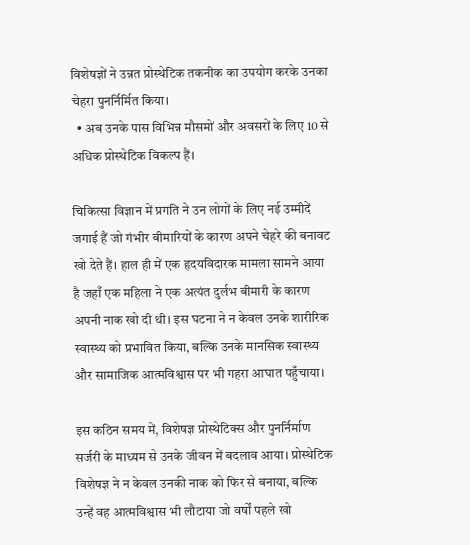विशेषज्ञों ने उन्नत प्रोस्थेटिक तकनीक का उपयोग करके उनका चेहरा पुनर्निर्मित किया।
  • अब उनके पास विभिन्न मौसमों और अवसरों के लिए 10 से अधिक प्रोस्थेटिक विकल्प हैं।

चिकित्सा विज्ञान में प्रगति ने उन लोगों के लिए नई उम्मीदें जगाई हैं जो गंभीर बीमारियों के कारण अपने चेहरे की बनावट खो देते हैं। हाल ही में एक हृदयविदारक मामला सामने आया है जहाँ एक महिला ने एक अत्यंत दुर्लभ बीमारी के कारण अपनी नाक खो दी थी। इस घटना ने न केवल उनके शारीरिक स्वास्थ्य को प्रभावित किया, बल्कि उनके मानसिक स्वास्थ्य और सामाजिक आत्मविश्वास पर भी गहरा आघात पहुँचाया।

इस कठिन समय में, विशेषज्ञ प्रोस्थेटिक्स और पुनर्निर्माण सर्जरी के माध्यम से उनके जीवन में बदलाव आया। प्रोस्थेटिक विशेषज्ञ ने न केवल उनकी नाक को फिर से बनाया, बल्कि उन्हें वह आत्मविश्वास भी लौटाया जो वर्षों पहले खो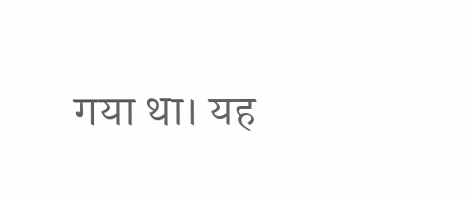गया था। यह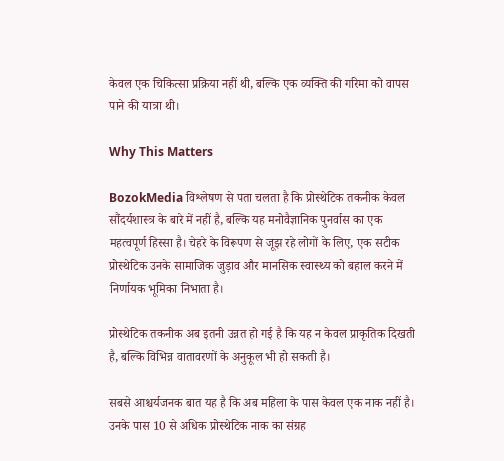केवल एक चिकित्सा प्रक्रिया नहीं थी, बल्कि एक व्यक्ति की गरिमा को वापस पाने की यात्रा थी।

Why This Matters

BozokMedia विश्लेषण से पता चलता है कि प्रोस्थेटिक तकनीक केवल सौंदर्यशास्त्र के बारे में नहीं है, बल्कि यह मनोवैज्ञानिक पुनर्वास का एक महत्वपूर्ण हिस्सा है। चेहरे के विरूपण से जूझ रहे लोगों के लिए, एक सटीक प्रोस्थेटिक उनके सामाजिक जुड़ाव और मानसिक स्वास्थ्य को बहाल करने में निर्णायक भूमिका निभाता है।

प्रोस्थेटिक तकनीक अब इतनी उन्नत हो गई है कि यह न केवल प्राकृतिक दिखती है, बल्कि विभिन्न वातावरणों के अनुकूल भी हो सकती है।

सबसे आश्चर्यजनक बात यह है कि अब महिला के पास केवल एक नाक नहीं है। उनके पास 10 से अधिक प्रोस्थेटिक नाक का संग्रह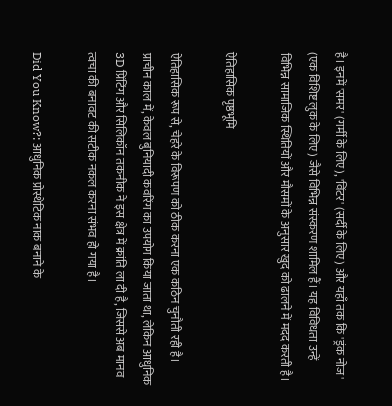है। इनमें 'समर' (गर्मी के लिए), 'विंटर' (सर्दी के लिए) और यहाँ तक कि 'ड्रंक नोज' (एक विशिष्ट लुक के लिए) जैसे विभिन्न संस्करण शामिल हैं। यह विविधता उन्हें विभिन्न सामाजिक स्थितियों और मौसमों के अनुसार खुद को ढालने में मदद करती है।

ऐतिहासिक पृष्ठभूमि

ऐतिहासिक रूप से, चेहरे के विरूपण को ठीक करना एक कठिन चुनौती रही है। प्राचीन काल में, केवल बुनियादी कवरिंग का उपयोग किया जाता था, लेकिन आधुनिक 3D प्रिंटिंग और सिलिकॉन तकनीक ने इस क्षेत्र में क्रांति ला दी है, जिससे अब मानव त्वचा की बनावट की सटीक नकल करना संभव हो गया है।

Did You Know?: आधुनिक प्रोस्थेटिक नाक बनाने के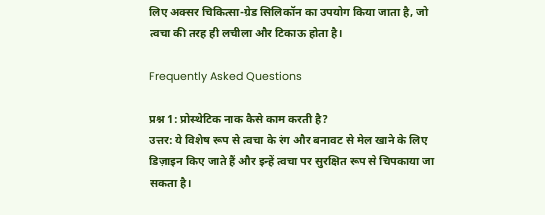लिए अक्सर चिकित्सा-ग्रेड सिलिकॉन का उपयोग किया जाता है, जो त्वचा की तरह ही लचीला और टिकाऊ होता है।

Frequently Asked Questions

प्रश्न 1: प्रोस्थेटिक नाक कैसे काम करती है?
उत्तर: ये विशेष रूप से त्वचा के रंग और बनावट से मेल खाने के लिए डिज़ाइन किए जाते हैं और इन्हें त्वचा पर सुरक्षित रूप से चिपकाया जा सकता है।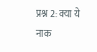प्रश्न 2: क्या ये नाक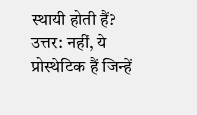स्थायी होती हैं?
उत्तर: नहीं, ये प्रोस्थेटिक हैं जिन्हें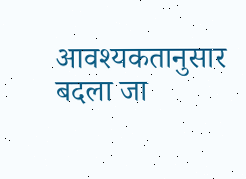आवश्यकतानुसार बदला जा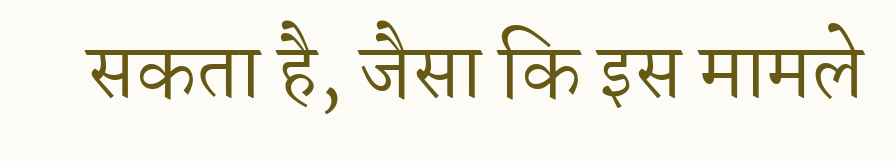सकता है, जैसा कि इस मामले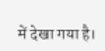में देखा गया है।